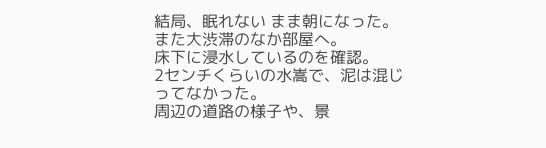結局、眠れない まま朝になった。
また大渋滞のなか部屋へ。
床下に浸水しているのを確認。
2センチくらいの水嵩で、泥は混じってなかった。
周辺の道路の様子や、景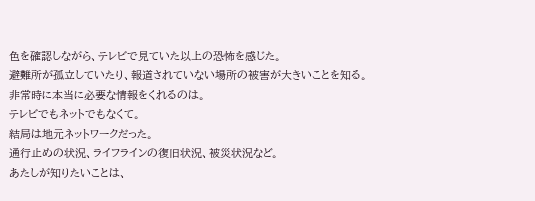色を確認しながら、テレビで見ていた以上の恐怖を感じた。
避難所が孤立していたり、報道されていない場所の被害が大きいことを知る。
非常時に本当に必要な情報をくれるのは。
テレビでもネットでもなくて。
結局は地元ネットワークだった。
通行止めの状況、ライフラインの復旧状況、被災状況など。
あたしが知りたいことは、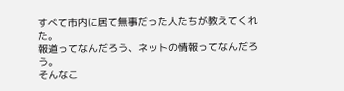すべて市内に居て無事だった人たちが教えてくれた。
報道ってなんだろう、ネットの情報ってなんだろう。
そんなこ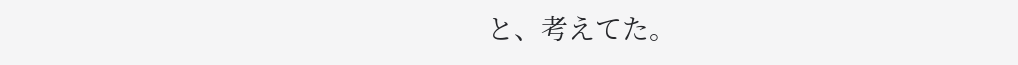と、考えてた。